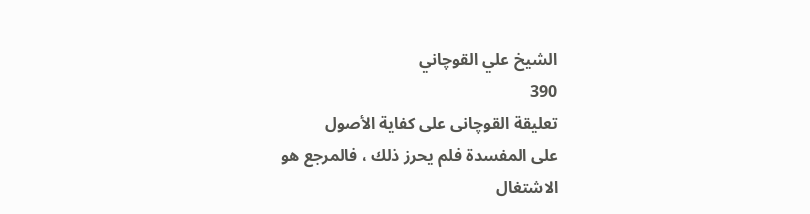الشيخ علي القوچاني
390
تعليقة القوچانى على كفاية الأصول
على المفسدة فلم يحرز ذلك ، فالمرجع هو الاشتغال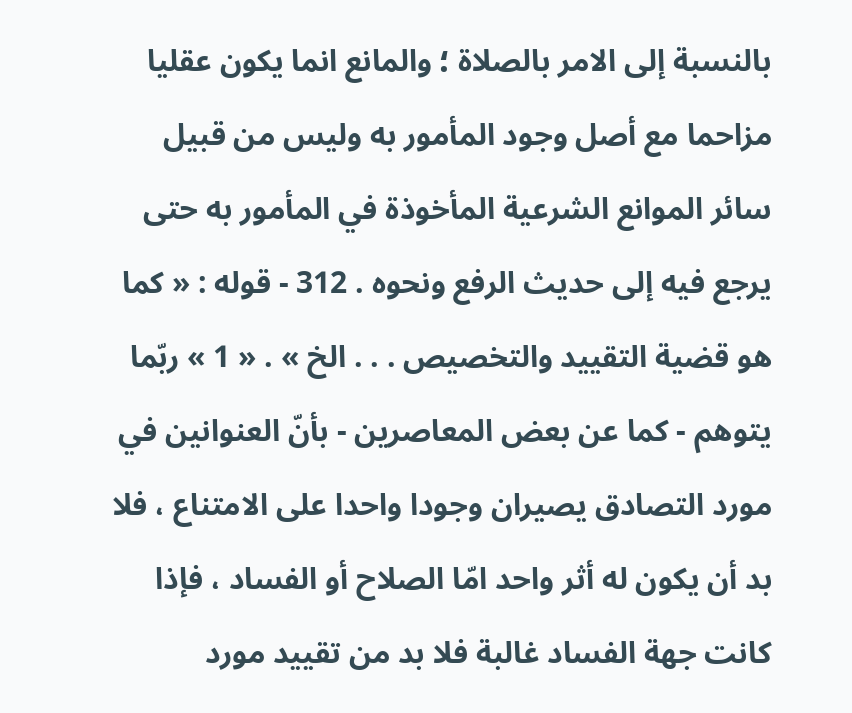بالنسبة إلى الامر بالصلاة ؛ والمانع انما يكون عقليا مزاحما مع أصل وجود المأمور به وليس من قبيل سائر الموانع الشرعية المأخوذة في المأمور به حتى يرجع فيه إلى حديث الرفع ونحوه . 312 - قوله : « كما هو قضية التقييد والتخصيص . . . الخ » . « 1 » ربّما يتوهم - كما عن بعض المعاصرين - بأنّ العنوانين في مورد التصادق يصيران وجودا واحدا على الامتناع ، فلا بد أن يكون له أثر واحد امّا الصلاح أو الفساد ، فإذا كانت جهة الفساد غالبة فلا بد من تقييد مورد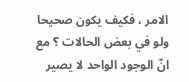الامر ، فكيف يكون صحيحا ولو في بعض الحالات ؟ مع انّ الوجود الواحد لا يصير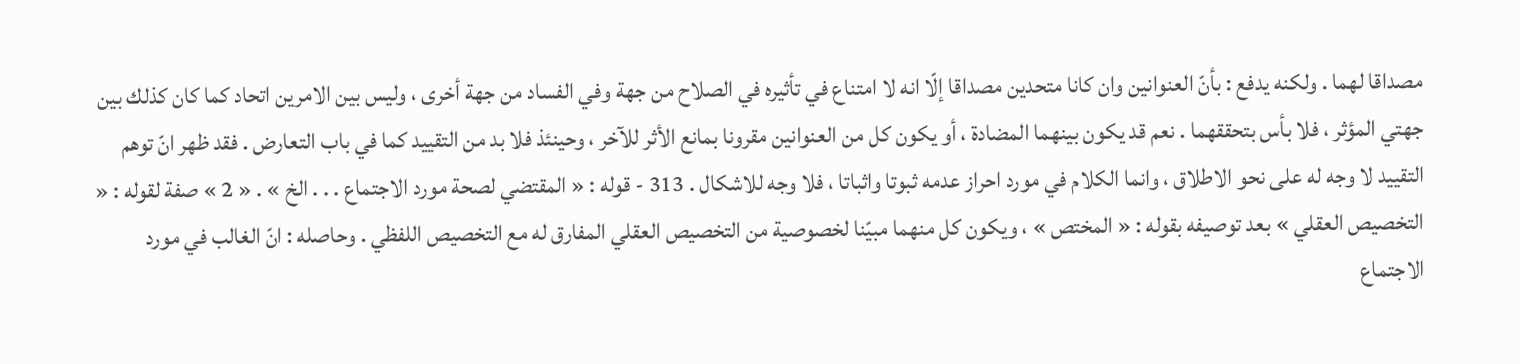مصداقا لهما . ولكنه يدفع : بأنّ العنوانين وان كانا متحدين مصداقا إلّا انه لا امتناع في تأثيره في الصلاح من جهة وفي الفساد من جهة أخرى ، وليس بين الامرين اتحاد كما كان كذلك بين جهتي المؤثر ، فلا بأس بتحققهما . نعم قد يكون بينهما المضادة ، أو يكون كل من العنوانين مقرونا بمانع الأثر للآخر ، وحينئذ فلا بد من التقييد كما في باب التعارض . فقد ظهر انّ توهم التقييد لا وجه له على نحو الاطلاق ، وانما الكلام في مورد احراز عدمه ثبوتا واثباتا ، فلا وجه للاشكال . 313 - قوله : « المقتضي لصحة مورد الاجتماع . . . الخ » . « 2 » صفة لقوله : « التخصيص العقلي » بعد توصيفه بقوله : « المختص » ، ويكون كل منهما مبيّنا لخصوصية من التخصيص العقلي المفارق له مع التخصيص اللفظي . وحاصله : انّ الغالب في مورد الاجتماع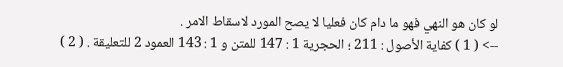لو كان هو النهي فهو ما دام كان فعليا لا يصح المورد لاسقاط الامر .
--> ( 1 ) كفاية الأصول : 211 ؛ الحجرية 1 : 147 للمتن و 1 : 143 العمود 2 للتعليقة . ( 2 )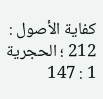كفاية الأصول : 212 ؛ الحجرية 1 : 147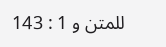للمتن و 1 : 143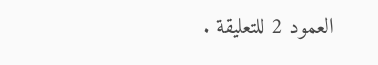العمود 2 للتعليقة .